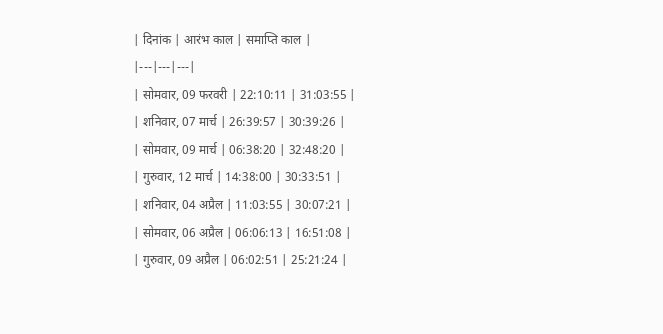| दिनांक | आरंभ काल | समाप्ति काल |
|---|---|---|
| सोमवार, 09 फरवरी | 22:10:11 | 31:03:55 |
| शनिवार, 07 मार्च | 26:39:57 | 30:39:26 |
| सोमवार, 09 मार्च | 06:38:20 | 32:48:20 |
| गुरुवार, 12 मार्च | 14:38:00 | 30:33:51 |
| शनिवार, 04 अप्रैल | 11:03:55 | 30:07:21 |
| सोमवार, 06 अप्रैल | 06:06:13 | 16:51:08 |
| गुरुवार, 09 अप्रैल | 06:02:51 | 25:21:24 |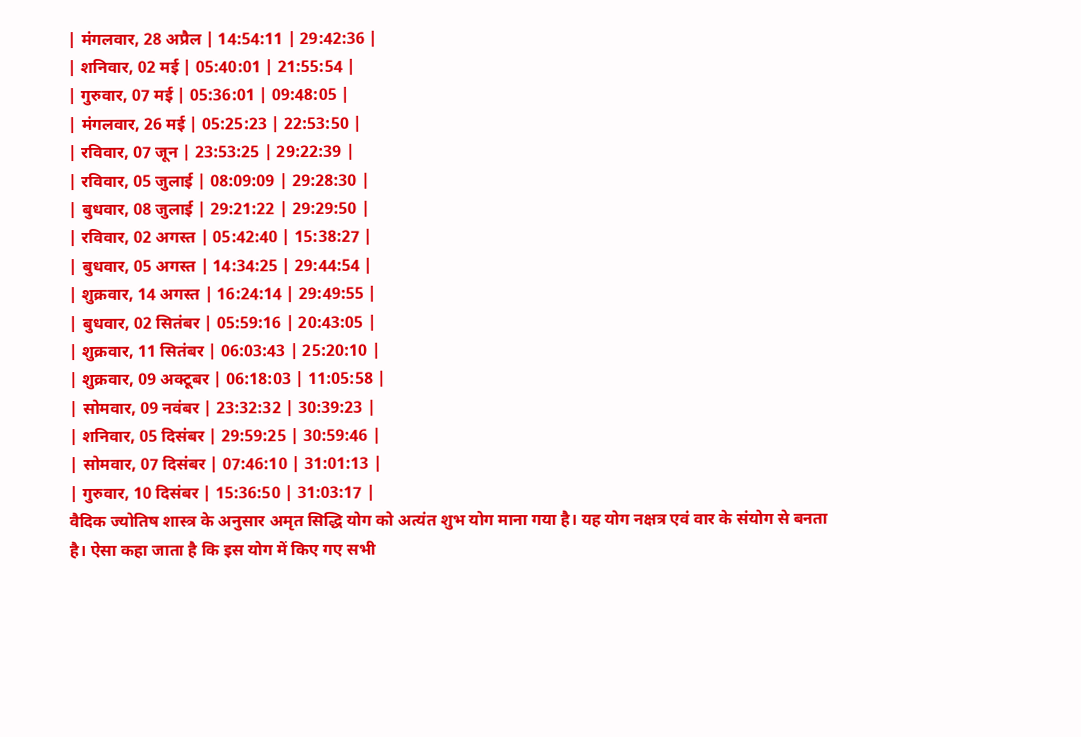| मंगलवार, 28 अप्रैल | 14:54:11 | 29:42:36 |
| शनिवार, 02 मई | 05:40:01 | 21:55:54 |
| गुरुवार, 07 मई | 05:36:01 | 09:48:05 |
| मंगलवार, 26 मई | 05:25:23 | 22:53:50 |
| रविवार, 07 जून | 23:53:25 | 29:22:39 |
| रविवार, 05 जुलाई | 08:09:09 | 29:28:30 |
| बुधवार, 08 जुलाई | 29:21:22 | 29:29:50 |
| रविवार, 02 अगस्त | 05:42:40 | 15:38:27 |
| बुधवार, 05 अगस्त | 14:34:25 | 29:44:54 |
| शुक्रवार, 14 अगस्त | 16:24:14 | 29:49:55 |
| बुधवार, 02 सितंबर | 05:59:16 | 20:43:05 |
| शुक्रवार, 11 सितंबर | 06:03:43 | 25:20:10 |
| शुक्रवार, 09 अक्टूबर | 06:18:03 | 11:05:58 |
| सोमवार, 09 नवंबर | 23:32:32 | 30:39:23 |
| शनिवार, 05 दिसंबर | 29:59:25 | 30:59:46 |
| सोमवार, 07 दिसंबर | 07:46:10 | 31:01:13 |
| गुरुवार, 10 दिसंबर | 15:36:50 | 31:03:17 |
वैदिक ज्योतिष शास्त्र के अनुसार अमृत सिद्धि योग को अत्यंत शुभ योग माना गया है। यह योग नक्षत्र एवं वार के संयोग से बनता है। ऐसा कहा जाता है कि इस योग में किए गए सभी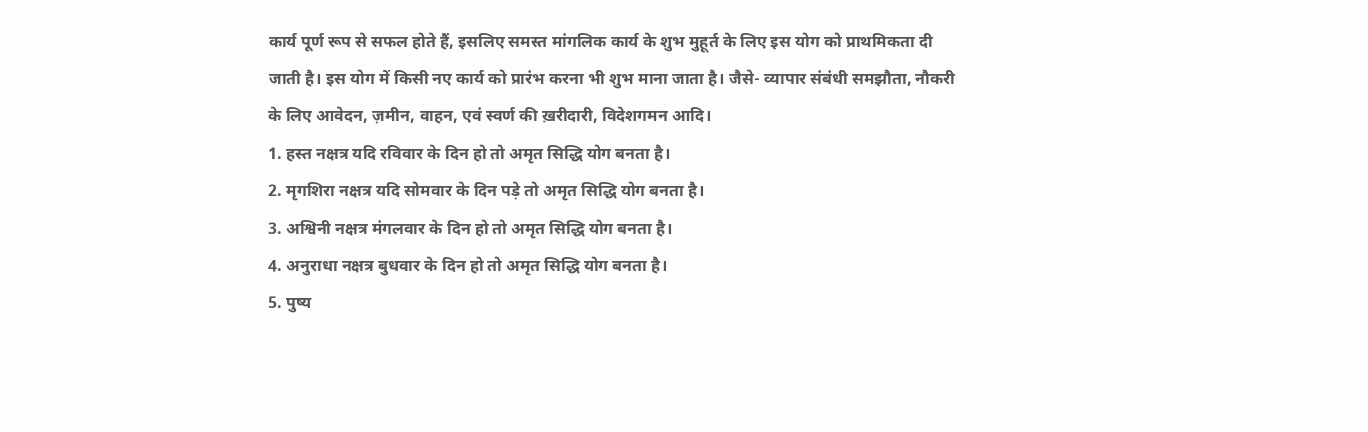कार्य पूर्ण रूप से सफल होते हैं, इसलिए समस्त मांगलिक कार्य के शुभ मुहूर्त के लिए इस योग को प्राथमिकता दी जाती है। इस योग में किसी नए कार्य को प्रारंभ करना भी शुभ माना जाता है। जैसे- व्यापार संबंधी समझौता, नौकरी के लिए आवेदन, ज़मीन, वाहन, एवं स्वर्ण की ख़रीदारी, विदेशगमन आदि।
1. हस्त नक्षत्र यदि रविवार के दिन हो तो अमृत सिद्धि योग बनता है।
2. मृगशिरा नक्षत्र यदि सोमवार के दिन पड़े तो अमृत सिद्धि योग बनता है।
3. अश्विनी नक्षत्र मंगलवार के दिन हो तो अमृत सिद्धि योग बनता है।
4. अनुराधा नक्षत्र बुधवार के दिन हो तो अमृत सिद्धि योग बनता है।
5. पुष्य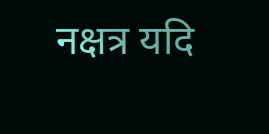नक्षत्र यदि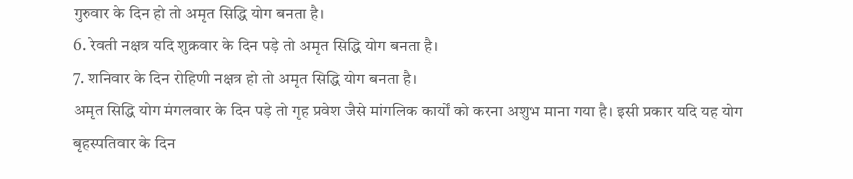गुरुवार के दिन हो तो अमृत सिद्धि योग बनता है।
6. रेवती नक्षत्र यदि शुक्रवार के दिन पड़े तो अमृत सिद्धि योग बनता है।
7. शनिवार के दिन रोहिणी नक्षत्र हो तो अमृत सिद्धि योग बनता है।
अमृत सिद्धि योग मंगलवार के दिन पड़े तो गृह प्रवेश जैसे मांगलिक कार्यों को करना अशुभ माना गया है। इसी प्रकार यदि यह योग बृहस्पतिवार के दिन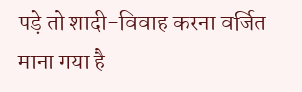पड़े तो शादी-विवाह करना वर्जित माना गया है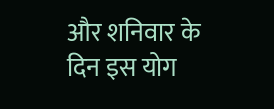और शनिवार के दिन इस योग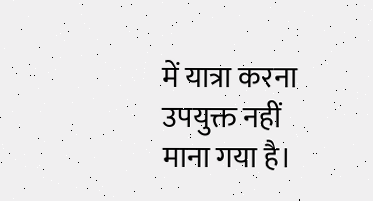में यात्रा करना उपयुक्त नहीं माना गया है।